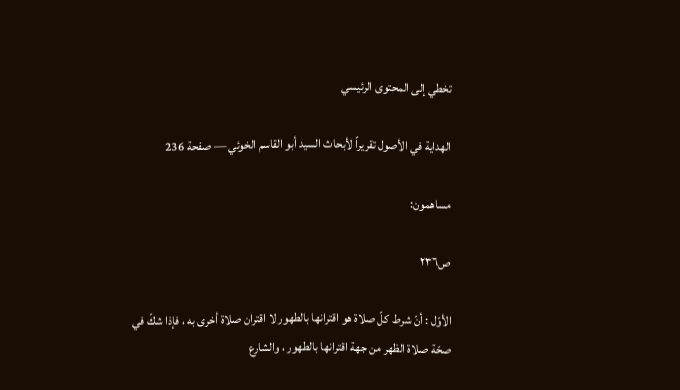تخطي إلى المحتوى الرئيسي

الهداية في الأصول تقريراً لأبحاث السيد أبو القاسم الخوئي — صفحة 236

مساهمون:

ص٢٣٦

الأوّل : أنّ شرط كلّ صلاة هو اقترانها بالطهور لا اقتران صلاة أخرى به ، فإذا شكّ في صحّة صلاة الظهر من جهة اقترانها بالطهور ، والشارع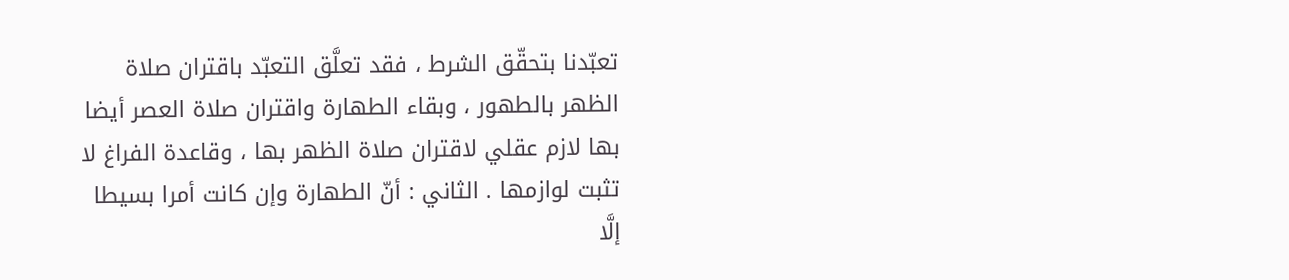تعبّدنا بتحقّق الشرط ، فقد تعلَّق التعبّد باقتران صلاة الظهر بالطهور ، وبقاء الطهارة واقتران صلاة العصر أيضا بها لازم عقلي لاقتران صلاة الظهر بها ، وقاعدة الفراغ لا تثبت لوازمها . الثاني : أنّ الطهارة وإن كانت أمرا بسيطا إلَّا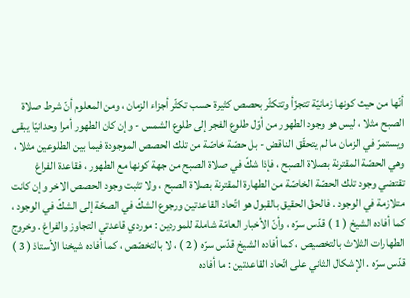أنّها من حيث كونها زمانيّة تتجزّأ وتتكثّر بحصص كثيرة حسب تكثّر أجزاء الزمان ، ومن المعلوم أنّ شرط صلاة الصبح مثلا ، ليس هو وجود الطهور من أوّل طلوع الفجر إلى طلوع الشمس - وإن كان الطهور أمرا وحدانيّا يبقى ويستمرّ في الزمان ما لم يتحقّق الناقض - بل حصّة خاصّة من تلك الحصص الموجودة فيما بين الطلوعين مثلا ، وهي الحصّة المقترنة بصلاة الصبح ، فإذا شكّ في صلاة الصبح من جهة كونها مع الطهور ، فقاعدة الفراغ تقتضي وجود تلك الحصّة الخاصّة من الطهارة المقترنة بصلاة الصبح ، ولا تثبت وجود الحصص الاخر وإن كانت متلازمة في الوجود . فالحقّ الحقيق بالقبول هو اتّحاد القاعدتين ورجوع الشكّ في الصحّة إلى الشكّ في الوجود ، كما أفاده الشيخ ( 1 ) قدّس سرّه ، وأنّ الأخبار العامّة شاملة للموردين : موردي قاعدتي التجاوز والفراغ . وخروج الطهارات الثلاث بالتخصيص ، كما أفاده الشيخ قدّس سرّه ( 2 ) ، لا بالتخصّص ، كما أفاده شيخنا الأستاذ ( 3 ) قدّس سرّه . الإشكال الثاني على اتّحاد القاعدتين : ما أفاده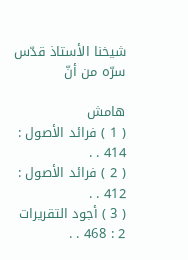شيخنا الأستاذ قدّس سرّه من أنّ

هامش
( 1 ) فرائد الأصول : 414 . .
( 2 ) فرائد الأصول : 412 . .
( 3 ) أجود التقريرات 2 : 468 . .